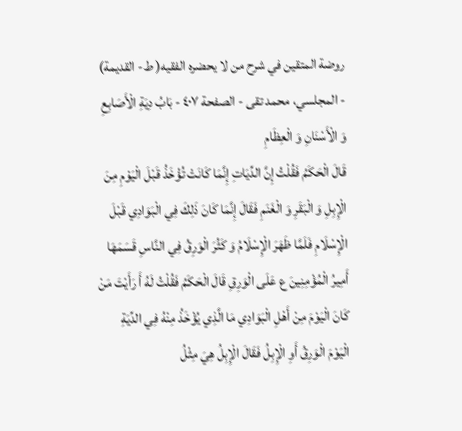روضة المتقين في شرح من لا يحضره الفقيه( ط- القديمة) - المجلسي، محمد تقى - الصفحة ٤٠٧ - بَابُ دِيَةِ الْأَصَابِعِ وَ الْأَسْنَانِ وَ الْعِظَامِ
قَالَ الْحَكَمُ فَقُلْتُ إِنَّ الدِّيَاتِ إِنَّمَا كَانَتْ تُؤْخَذُ قَبْلَ الْيَوْمِ مِنَ الْإِبِلِ وَ الْبَقَرِ وَ الْغَنَمِ فَقَالَ إِنَّمَا كَانَ ذَلِكَ فِي الْبَوَادِي قَبْلَ الْإِسْلَامِ فَلَمَّا ظَهَرَ الْإِسْلَامُ وَ كَثُرَ الْوَرِقُ فِي النَّاسِ قَسَمَهَا أَمِيرُ الْمُؤْمِنِينَ ع عَلَى الْوَرِقِ قَالَ الْحَكَمُ فَقُلْتُ لَهُ أَ رَأَيْتَ مَنْ كَانَ الْيَوْمَ مِنْ أَهْلِ الْبَوَادِي مَا الَّذِي يُؤْخَذُ مِنْهُ فِي الدِّيَةِ الْيَوْمَ الْوَرِقُ أَوِ الْإِبِلُ فَقَالَ الْإِبِلُ هِيَ مِثْلُ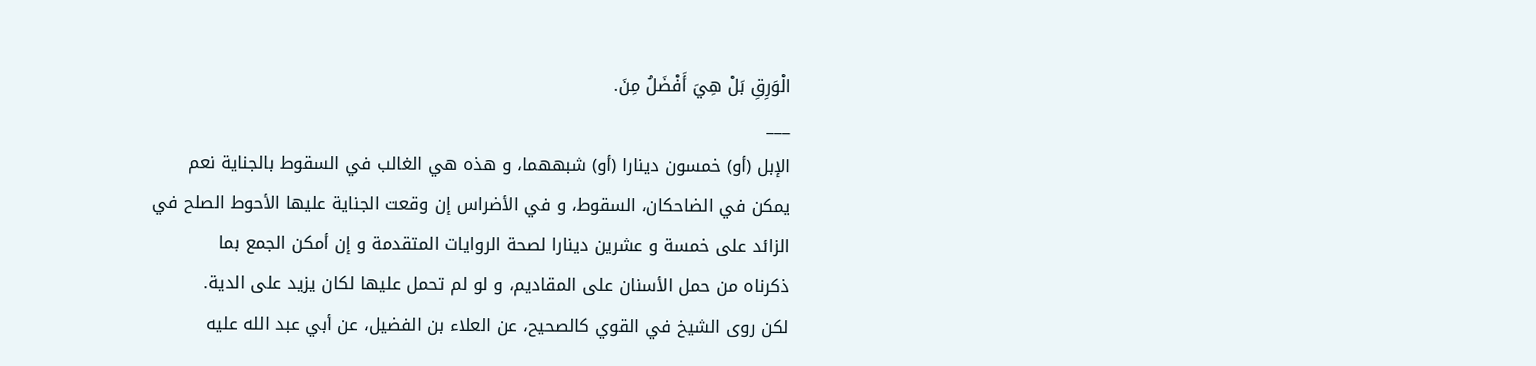الْوَرِقِ بَلْ هِيَ أَفْضَلُ مِنَ.
___
الإبل (أو) خمسون دينارا (أو) شبههما، و هذه هي الغالب في السقوط بالجناية نعم
يمكن في الضاحكان، السقوط، و في الأضراس إن وقعت الجناية عليها الأحوط الصلح في
الزائد على خمسة و عشرين دينارا لصحة الروايات المتقدمة و إن أمكن الجمع بما
ذكرناه من حمل الأسنان على المقاديم، و لو لم تحمل عليها لكان يزيد على الدية.
لكن روى الشيخ في القوي كالصحيح، عن العلاء بن الفضيل، عن أبي عبد الله عليه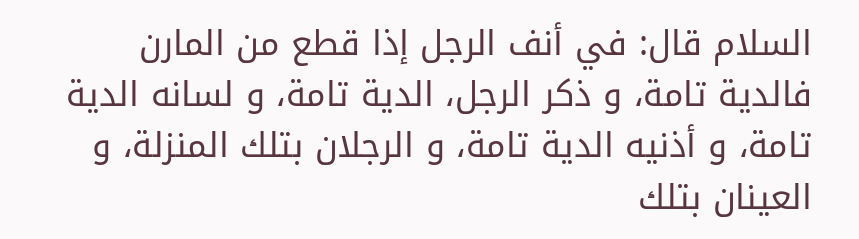السلام قال: في أنف الرجل إذا قطع من المارن فالدية تامة، و ذكر الرجل، الدية تامة، و لسانه الدية تامة، و أذنيه الدية تامة، و الرجلان بتلك المنزلة، و العينان بتلك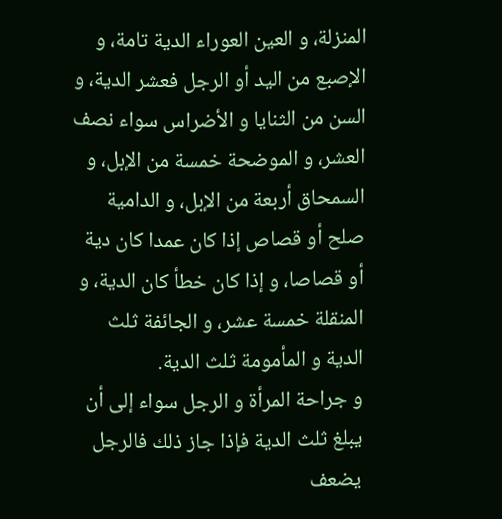المنزلة، و العين العوراء الدية تامة، و الإصبع من اليد أو الرجل فعشر الدية، و السن من الثنايا و الأضراس سواء نصف العشر، و الموضحة خمسة من الإبل، و السمحاق أربعة من الإبل، و الدامية صلح أو قصاص إذا كان عمدا كان دية أو قصاصا، و إذا كان خطأ كان الدية، و المنقلة خمسة عشر، و الجائفة ثلث الدية و المأمومة ثلث الدية.
و جراحة المرأة و الرجل سواء إلى أن يبلغ ثلث الدية فإذا جاز ذلك فالرجل يضعف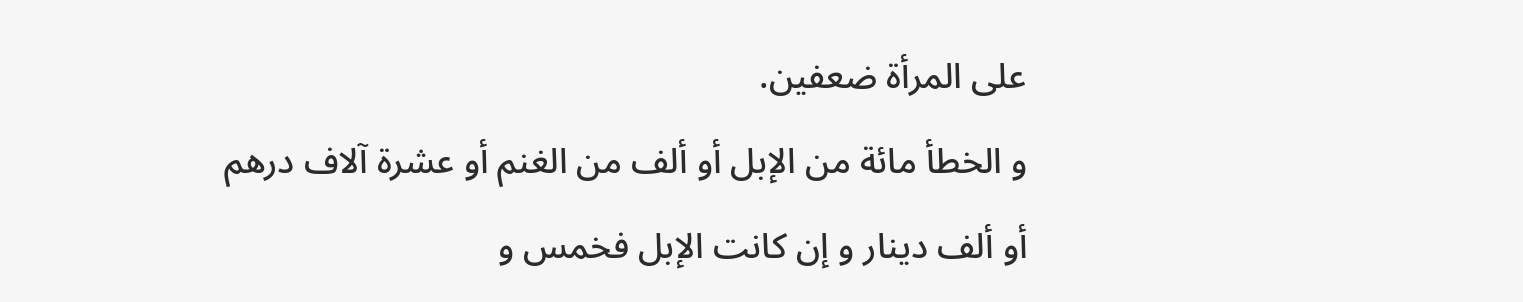على المرأة ضعفين.
و الخطأ مائة من الإبل أو ألف من الغنم أو عشرة آلاف درهم أو ألف دينار و إن كانت الإبل فخمس و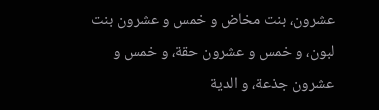عشرون، بنت مخاض و خمس و عشرون بنت لبون، و خمس و عشرون حقة، و خمس و عشرون جذعة، و الدية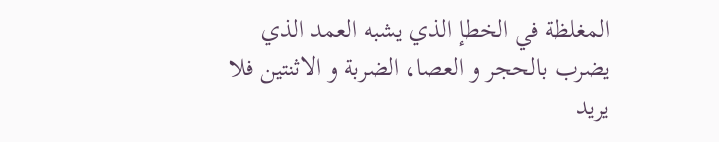المغلظة في الخطإ الذي يشبه العمد الذي يضرب بالحجر و العصا، الضربة و الاثنتين فلا يريد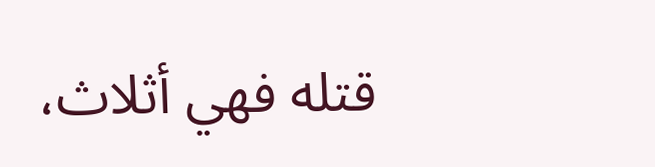قتله فهي أثلاث،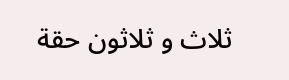ثلاث و ثلاثون حقة